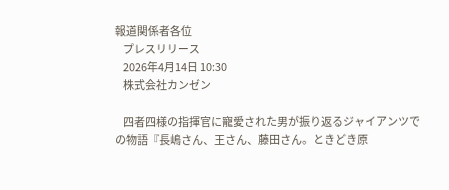報道関係者各位
    プレスリリース
    2026年4月14日 10:30
    株式会社カンゼン

    四者四様の指揮官に寵愛された男が振り返るジャイアンツでの物語『長嶋さん、王さん、藤田さん。ときどき原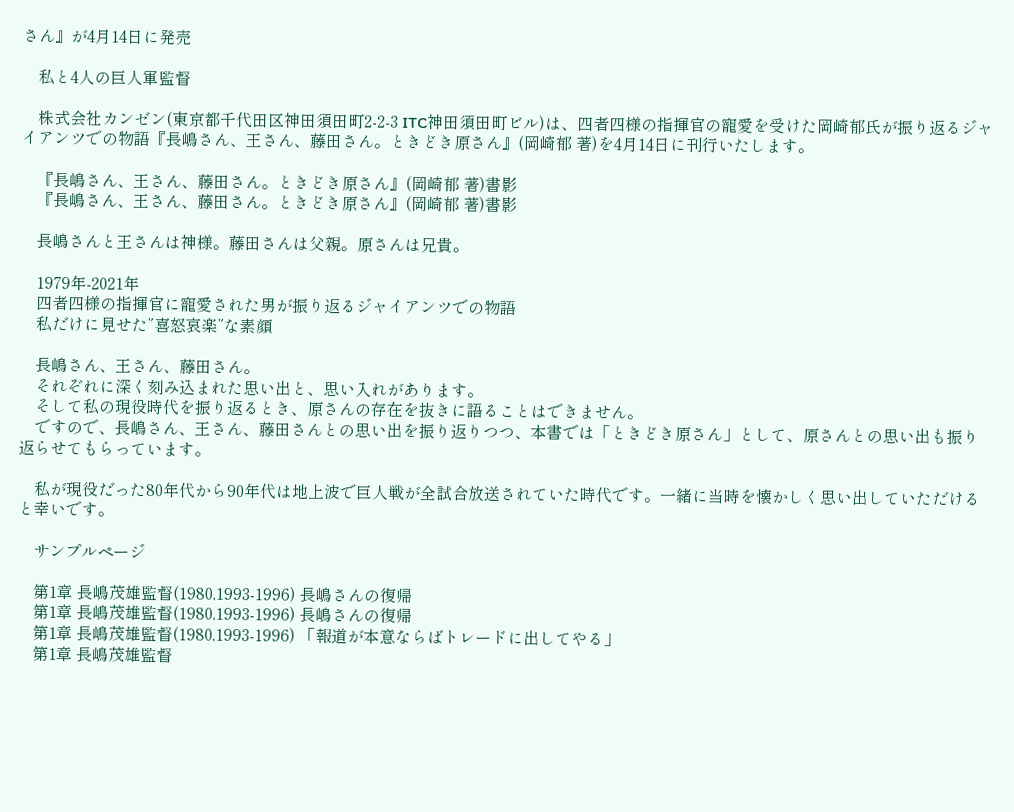さん』が4月14日に発売

    私と4人の巨人軍監督

    株式会社カンゼン(東京都千代田区神田須田町2-2-3 ITC神田須田町ビル)は、四者四様の指揮官の寵愛を受けた岡崎郁氏が振り返るジャイアンツでの物語『長嶋さん、王さん、藤田さん。ときどき原さん』(岡崎郁 著)を4月14日に刊行いたします。

    『長嶋さん、王さん、藤田さん。ときどき原さん』(岡崎郁 著)書影
    『長嶋さん、王さん、藤田さん。ときどき原さん』(岡崎郁 著)書影

    長嶋さんと王さんは神様。藤田さんは父親。原さんは兄貴。

    1979年-2021年
    四者四様の指揮官に寵愛された男が振り返るジャイアンツでの物語
    私だけに見せた”喜怒哀楽”な素顔

    長嶋さん、王さん、藤田さん。
    それぞれに深く刻み込まれた思い出と、思い入れがあります。
    そして私の現役時代を振り返るとき、原さんの存在を抜きに語ることはできません。
    ですので、長嶋さん、王さん、藤田さんとの思い出を振り返りつつ、本書では「ときどき原さん」として、原さんとの思い出も振り返らせてもらっています。

    私が現役だった80年代から90年代は地上波で巨人戦が全試合放送されていた時代です。一緒に当時を懐かしく思い出していただけると幸いです。

    サンプルページ

    第1章 長嶋茂雄監督(1980,1993-1996) 長嶋さんの復帰
    第1章 長嶋茂雄監督(1980,1993-1996) 長嶋さんの復帰
    第1章 長嶋茂雄監督(1980,1993-1996) 「報道が本意ならばトレードに出してやる」
    第1章 長嶋茂雄監督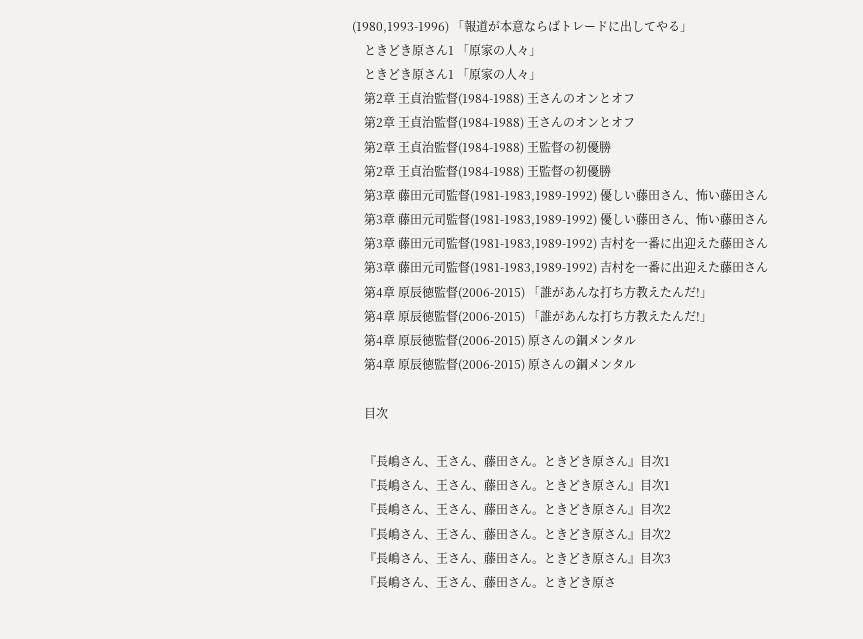(1980,1993-1996) 「報道が本意ならばトレードに出してやる」
    ときどき原さん1 「原家の人々」
    ときどき原さん1 「原家の人々」
    第2章 王貞治監督(1984-1988) 王さんのオンとオフ
    第2章 王貞治監督(1984-1988) 王さんのオンとオフ
    第2章 王貞治監督(1984-1988) 王監督の初優勝
    第2章 王貞治監督(1984-1988) 王監督の初優勝
    第3章 藤田元司監督(1981-1983,1989-1992) 優しい藤田さん、怖い藤田さん
    第3章 藤田元司監督(1981-1983,1989-1992) 優しい藤田さん、怖い藤田さん
    第3章 藤田元司監督(1981-1983,1989-1992) 吉村を一番に出迎えた藤田さん
    第3章 藤田元司監督(1981-1983,1989-1992) 吉村を一番に出迎えた藤田さん
    第4章 原辰徳監督(2006-2015) 「誰があんな打ち方教えたんだ!」
    第4章 原辰徳監督(2006-2015) 「誰があんな打ち方教えたんだ!」
    第4章 原辰徳監督(2006-2015) 原さんの鋼メンタル
    第4章 原辰徳監督(2006-2015) 原さんの鋼メンタル

    目次

    『長嶋さん、王さん、藤田さん。ときどき原さん』目次1
    『長嶋さん、王さん、藤田さん。ときどき原さん』目次1
    『長嶋さん、王さん、藤田さん。ときどき原さん』目次2
    『長嶋さん、王さん、藤田さん。ときどき原さん』目次2
    『長嶋さん、王さん、藤田さん。ときどき原さん』目次3
    『長嶋さん、王さん、藤田さん。ときどき原さ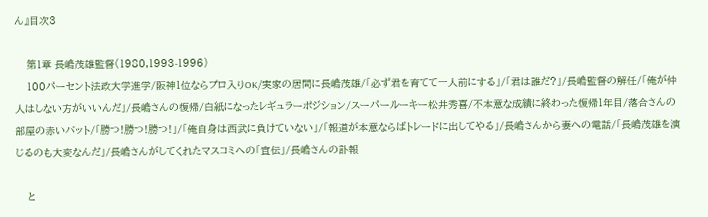ん』目次3

    第1章 長嶋茂雄監督(1980,1993-1996)
    100パーセント法政大学進学/阪神1位ならプロ入りOK/実家の居間に長嶋茂雄/「必ず君を育てて一人前にする」/「君は誰だ?」/長嶋監督の解任/「俺が仲人はしない方がいいんだ」/長嶋さんの復帰/白紙になったレギュラーポジション/スーパールーキー松井秀喜/不本意な成績に終わった復帰1年目/落合さんの部屋の赤いバット/「勝つ!勝つ!勝つ!」/「俺自身は西武に負けていない」/「報道が本意ならばトレードに出してやる」/長嶋さんから妻への電話/「長嶋茂雄を演じるのも大変なんだ」/長嶋さんがしてくれたマスコミへの「宣伝」/長嶋さんの訃報

    と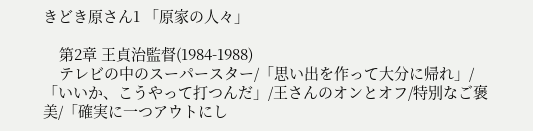きどき原さん1 「原家の人々」

    第2章 王貞治監督(1984-1988)
    テレビの中のスーパースター/「思い出を作って大分に帰れ」/「いいか、こうやって打つんだ」/王さんのオンとオフ/特別なご褒美/「確実に一つアウトにし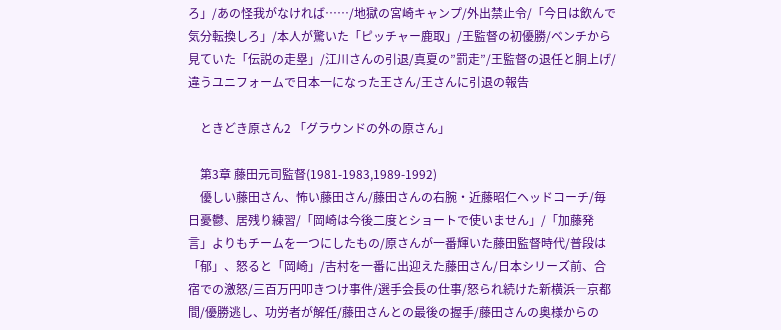ろ」/あの怪我がなければ……/地獄の宮崎キャンプ/外出禁止令/「今日は飲んで気分転換しろ」/本人が驚いた「ピッチャー鹿取」/王監督の初優勝/ベンチから見ていた「伝説の走塁」/江川さんの引退/真夏の”罰走”/王監督の退任と胴上げ/違うユニフォームで日本一になった王さん/王さんに引退の報告

    ときどき原さん2 「グラウンドの外の原さん」

    第3章 藤田元司監督(1981-1983,1989-1992)
    優しい藤田さん、怖い藤田さん/藤田さんの右腕・近藤昭仁ヘッドコーチ/毎日憂鬱、居残り練習/「岡崎は今後二度とショートで使いません」/「加藤発言」よりもチームを一つにしたもの/原さんが一番輝いた藤田監督時代/普段は「郁」、怒ると「岡崎」/吉村を一番に出迎えた藤田さん/日本シリーズ前、合宿での激怒/三百万円叩きつけ事件/選手会長の仕事/怒られ続けた新横浜―京都間/優勝逃し、功労者が解任/藤田さんとの最後の握手/藤田さんの奥様からの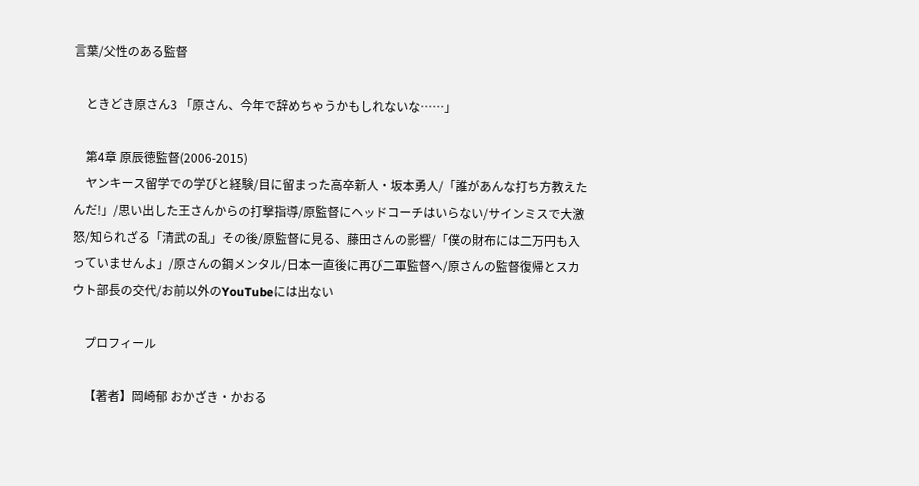言葉/父性のある監督

    ときどき原さん3 「原さん、今年で辞めちゃうかもしれないな……」

    第4章 原辰徳監督(2006-2015)
    ヤンキース留学での学びと経験/目に留まった高卒新人・坂本勇人/「誰があんな打ち方教えたんだ!」/思い出した王さんからの打撃指導/原監督にヘッドコーチはいらない/サインミスで大激怒/知られざる「清武の乱」その後/原監督に見る、藤田さんの影響/「僕の財布には二万円も入っていませんよ」/原さんの鋼メンタル/日本一直後に再び二軍監督へ/原さんの監督復帰とスカウト部長の交代/お前以外のYouTubeには出ない

    プロフィール

    【著者】岡崎郁 おかざき・かおる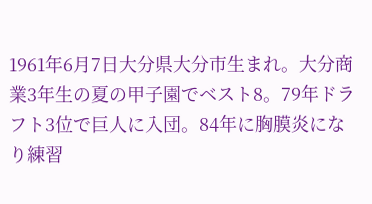1961年6月7日大分県大分市生まれ。大分商業3年生の夏の甲子園でベスト8。79年ドラフト3位で巨人に入団。84年に胸膜炎になり練習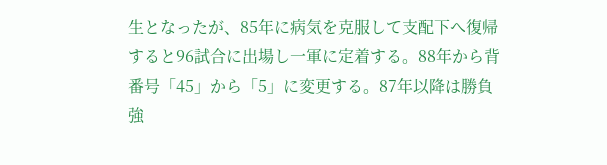生となったが、85年に病気を克服して支配下へ復帰すると96試合に出場し一軍に定着する。88年から背番号「45」から「5」に変更する。87年以降は勝負強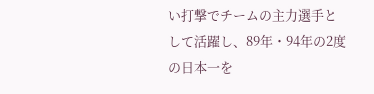い打撃でチームの主力選手として活躍し、89年・94年の2度の日本一を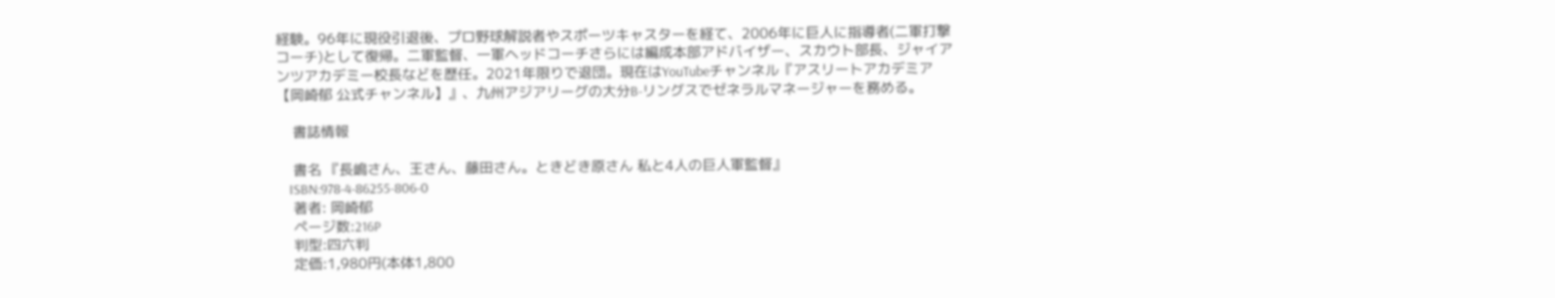経験。96年に現役引退後、プロ野球解説者やスポーツキャスターを経て、2006年に巨人に指導者(二軍打撃コーチ)として復帰。二軍監督、一軍ヘッドコーチさらには編成本部アドバイザー、スカウト部長、ジャイアンツアカデミー校長などを歴任。2021年限りで退団。現在はYouTubeチャンネル『アスリートアカデミア【岡崎郁 公式チャンネル】』、九州アジアリーグの大分B-リングスでゼネラルマネージャーを務める。

    書誌情報

    書名 『長嶋さん、王さん、藤田さん。ときどき原さん 私と4人の巨人軍監督』
    ISBN:978-4-86255-806-0
    著者: 岡崎郁
    ページ数:216P
    判型:四六判
    定価:1,980円(本体1,800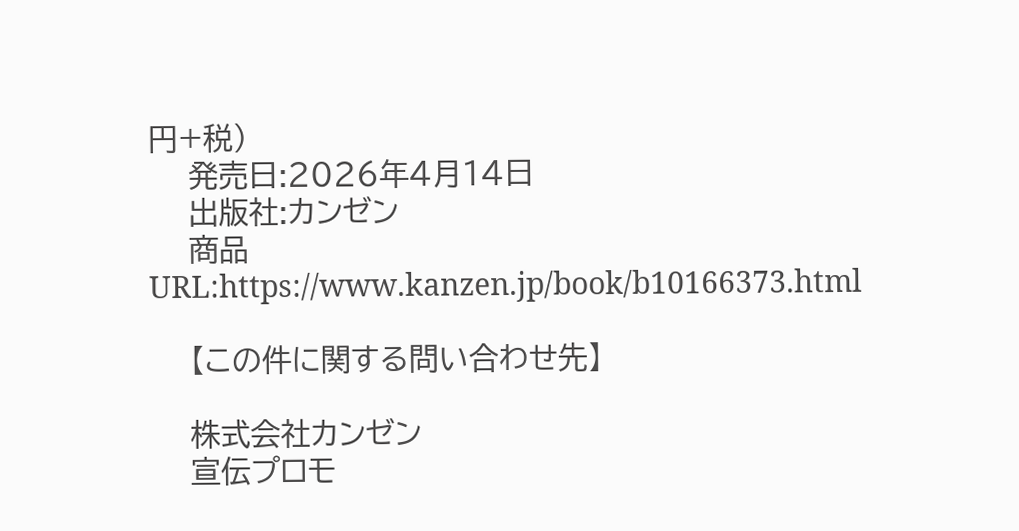円+税)
    発売日:2026年4月14日
    出版社:カンゼン
    商品URL:https://www.kanzen.jp/book/b10166373.html

    【この件に関する問い合わせ先】

    株式会社カンゼン
    宣伝プロモ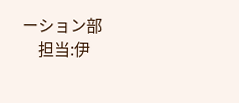ーション部
    担当:伊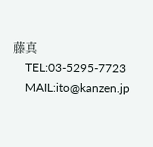藤真
    TEL:03-5295-7723
    MAIL:ito@kanzen.jp